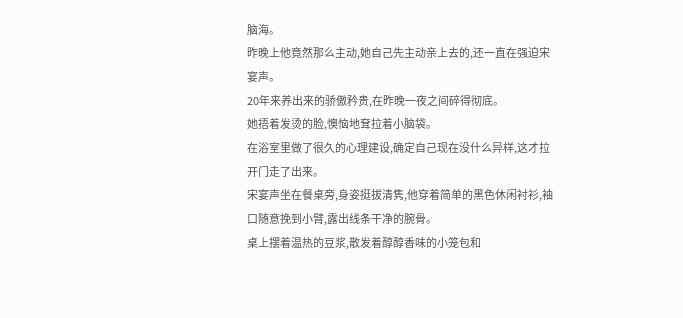脑海。
昨晚上他竟然那么主动,她自己先主动亲上去的,还一直在强迫宋宴声。
20年来养出来的骄傲矜贵,在昨晚一夜之间碎得彻底。
她捂着发烫的脸,懊恼地耷拉着小脑袋。
在浴室里做了很久的心理建设,确定自己现在没什么异样,这才拉开门走了出来。
宋宴声坐在餐桌旁,身姿挺拔清隽,他穿着简单的黑色休闲衬衫,袖口随意挽到小臂,露出线条干净的腕骨。
桌上摆着温热的豆浆,散发着醇醇香味的小笼包和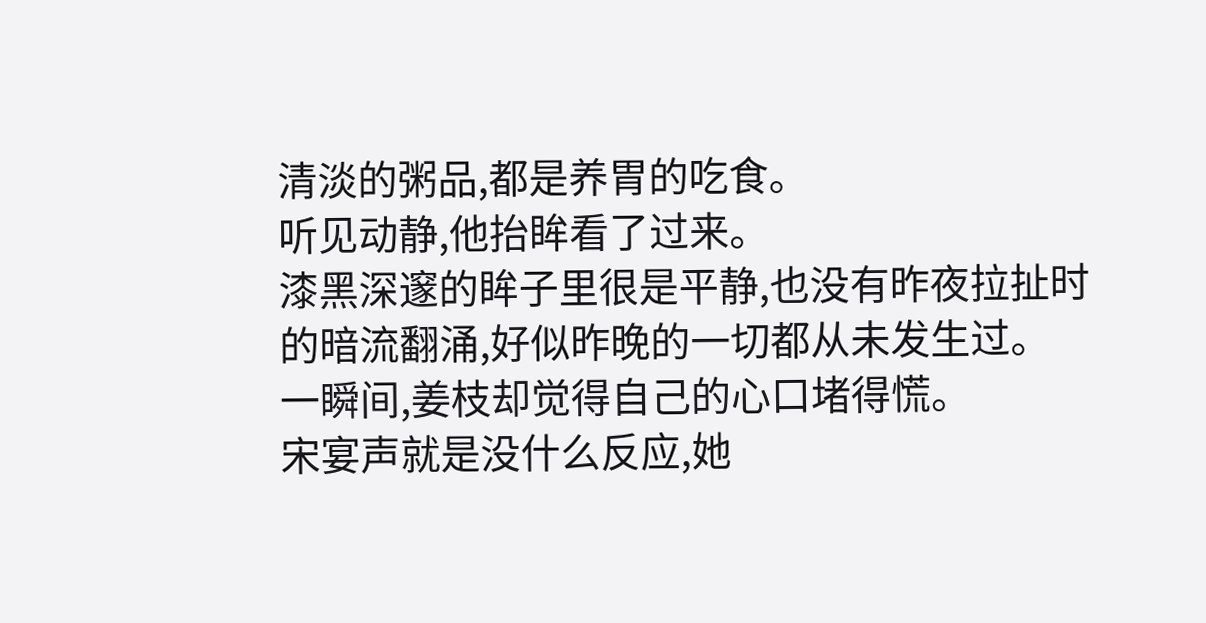清淡的粥品,都是养胃的吃食。
听见动静,他抬眸看了过来。
漆黑深邃的眸子里很是平静,也没有昨夜拉扯时的暗流翻涌,好似昨晚的一切都从未发生过。
一瞬间,姜枝却觉得自己的心口堵得慌。
宋宴声就是没什么反应,她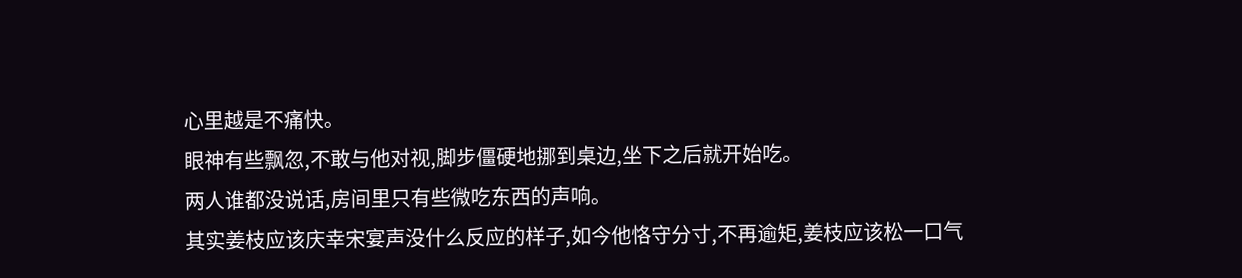心里越是不痛快。
眼神有些飘忽,不敢与他对视,脚步僵硬地挪到桌边,坐下之后就开始吃。
两人谁都没说话,房间里只有些微吃东西的声响。
其实姜枝应该庆幸宋宴声没什么反应的样子,如今他恪守分寸,不再逾矩,姜枝应该松一口气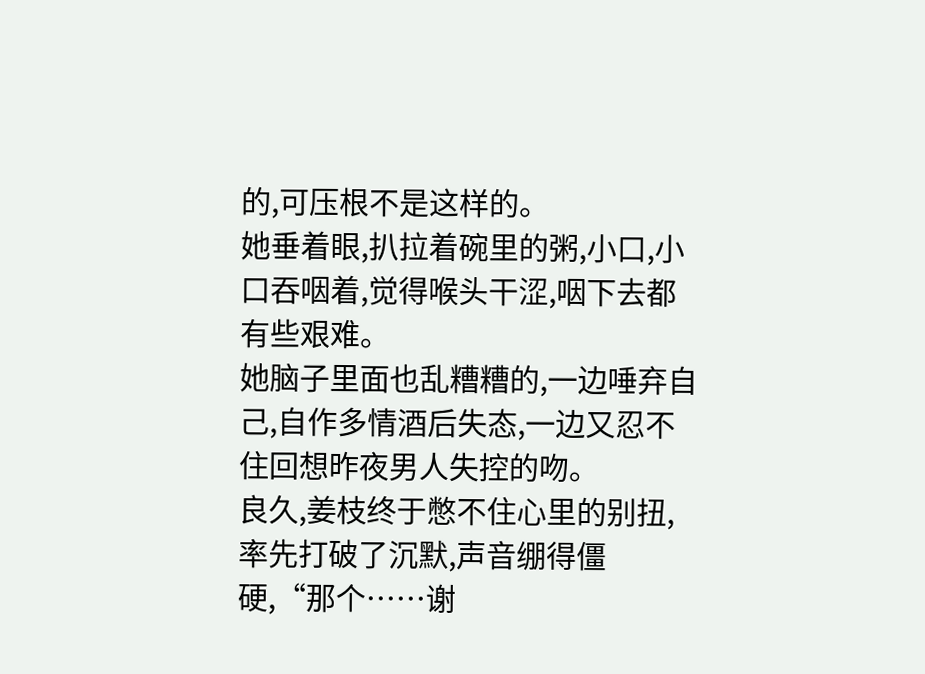的,可压根不是这样的。
她垂着眼,扒拉着碗里的粥,小口,小口吞咽着,觉得喉头干涩,咽下去都有些艰难。
她脑子里面也乱糟糟的,一边唾弃自己,自作多情酒后失态,一边又忍不住回想昨夜男人失控的吻。
良久,姜枝终于憋不住心里的别扭,率先打破了沉默,声音绷得僵硬,“那个……谢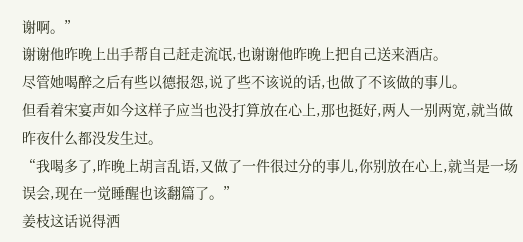谢啊。”
谢谢他昨晚上出手帮自己赶走流氓,也谢谢他昨晚上把自己送来酒店。
尽管她喝醉之后有些以德报怨,说了些不该说的话,也做了不该做的事儿。
但看着宋宴声如今这样子应当也没打算放在心上,那也挺好,两人一别两宽,就当做昨夜什么都没发生过。
“我喝多了,昨晚上胡言乱语,又做了一件很过分的事儿,你别放在心上,就当是一场误会,现在一觉睡醒也该翻篇了。”
姜枝这话说得洒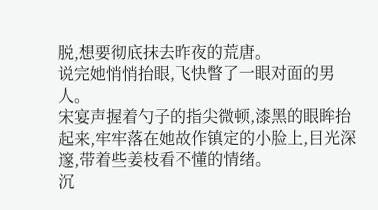脱,想要彻底抹去昨夜的荒唐。
说完她悄悄抬眼,飞快瞥了一眼对面的男人。
宋宴声握着勺子的指尖微顿,漆黑的眼眸抬起来,牢牢落在她故作镇定的小脸上,目光深邃,带着些姜枝看不懂的情绪。
沉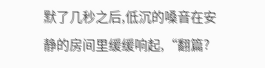默了几秒之后,低沉的嗓音在安静的房间里缓缓响起,“翻篇?